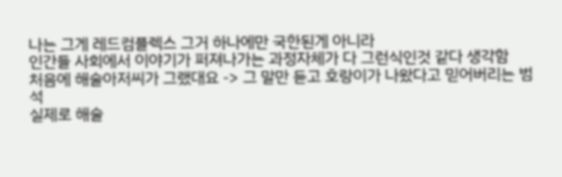나는 그게 레드컴플렉스 그거 하나에만 국한된게 아니라
인간들 사회에서 이야기가 퍼져나가는 과정자체가 다 그런식인것 같다 생각함
처음에 해술아저씨가 그랬대요 -> 그 말만 듣고 호랑이가 나왔다고 믿어버리는 범석
실제로 해술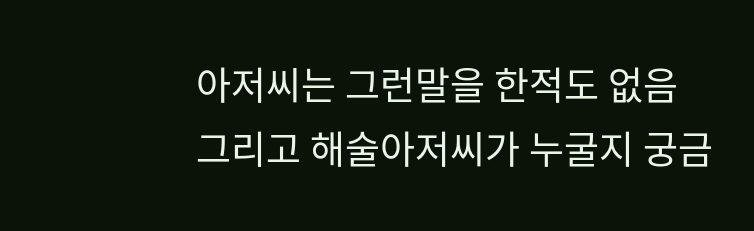아저씨는 그런말을 한적도 없음
그리고 해술아저씨가 누굴지 궁금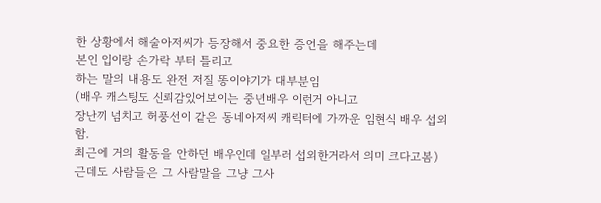한 상황에서 해술아저씨가 등장해서 중요한 증언을 해주는데
본인 입이랑 손가락 부터 틀리고
하는 말의 내용도 완전 저질 똥이야기가 대부분임
(배우 캐스팅도 신뢰감있어보이는 중년배우 이런거 아니고
장난끼 넘치고 허풍선이 같은 동네아저씨 캐릭터에 가까운 임현식 배우 섭외함.
최근에 거의 활동을 안하던 배우인데 일부러 섭외한거라서 의미 크다고봄)
근데도 사람들은 그 사람말을 그냥 그사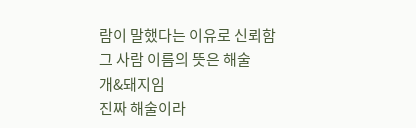람이 말했다는 이유로 신뢰함
그 사람 이름의 뜻은 해술
개&돼지임
진짜 해술이라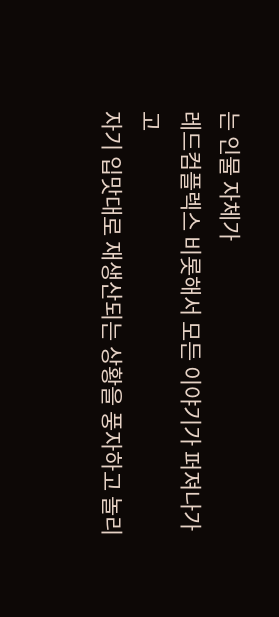는 인물 자체가
레드컴플렉스 비롯해서 모든 이야기가 퍼져나가고
자기 입맛대로 재생산되는 상황을 풍자하고 놀리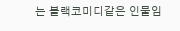는 블랙코미디같은 인물임